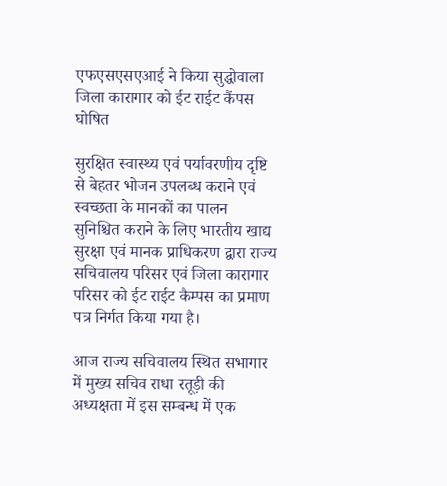एफएसएसएआई ने किया सुद्धोवाला जिला कारागार को ईट राईट कैंपस घोषित

सुरक्षित स्वास्थ्य एवं पर्यावरणीय दृष्टि से बेहतर भोजन उपलब्ध कराने एवं स्वच्छता के मानकों का पालन सुनिश्चित कराने के लिए भारतीय खाद्य सुरक्षा एवं मानक प्राधिकरण द्वारा राज्य सचिवालय परिसर एवं जिला कारागार परिसर को ईट राईट कैम्पस का प्रमाण पत्र निर्गत किया गया है।

आज राज्य सचिवालय स्थित सभागार में मुख्य सचिव राधा रतूड़ी की अध्यक्षता में इस सम्बन्ध में एक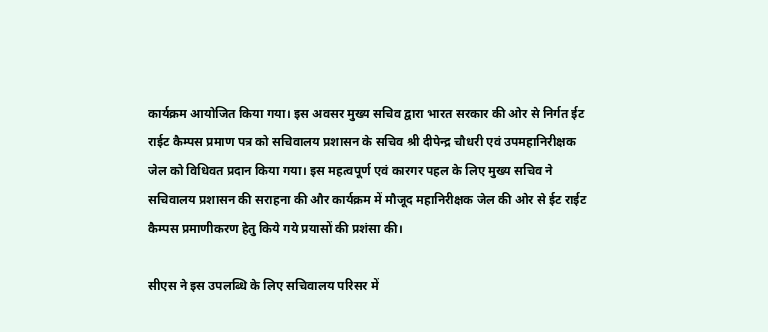कार्यक्रम आयोजित किया गया। इस अवसर मुख्य सचिव द्वारा भारत सरकार की ओर से निर्गत ईट राईट कैम्पस प्रमाण पत्र को सचिवालय प्रशासन के सचिव श्री दीपेन्द्र चौधरी एवं उपमहानिरीक्षक जेल को विधिवत प्रदान किया गया। इस महत्वपूर्ण एवं कारगर पहल के लिए मुख्य सचिव ने सचिवालय प्रशासन की सराहना की और कार्यक्रम में मौजूद महानिरीक्षक जेल की ओर से ईट राईट कैम्पस प्रमाणीकरण हेतु किये गये प्रयासों की प्रशंसा की।

सीएस ने इस उपलब्धि के लिए सचिवालय परिसर में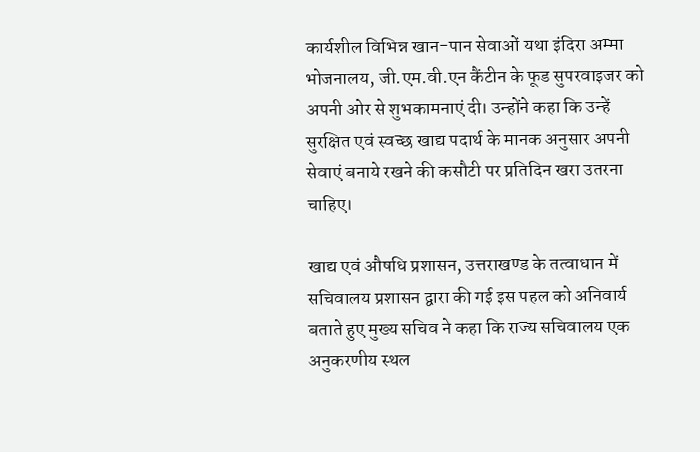कार्यशील विभिन्न खान-पान सेवाओं यथा इंदिरा अम्मा भोजनालय, जी.एम.वी.एन कैंटीन के फूड सुपरवाइजर को अपनी ओर से शुभकामनाएं दी। उन्होंने कहा कि उन्हें सुरक्षित एवं स्वच्छ खाद्य पदार्थ के मानक अनुसार अपनी सेवाएं बनाये रखने की कसौटी पर प्रतिदिन खरा उतरना चाहिए।

खाद्य एवं औषधि प्रशासन, उत्तराखण्ड के तत्वाधान में सचिवालय प्रशासन द्वारा की गई इस पहल को अनिवार्य बताते हुए मुख्य सचिव ने कहा कि राज्य सचिवालय एक अनुकरणीय स्थल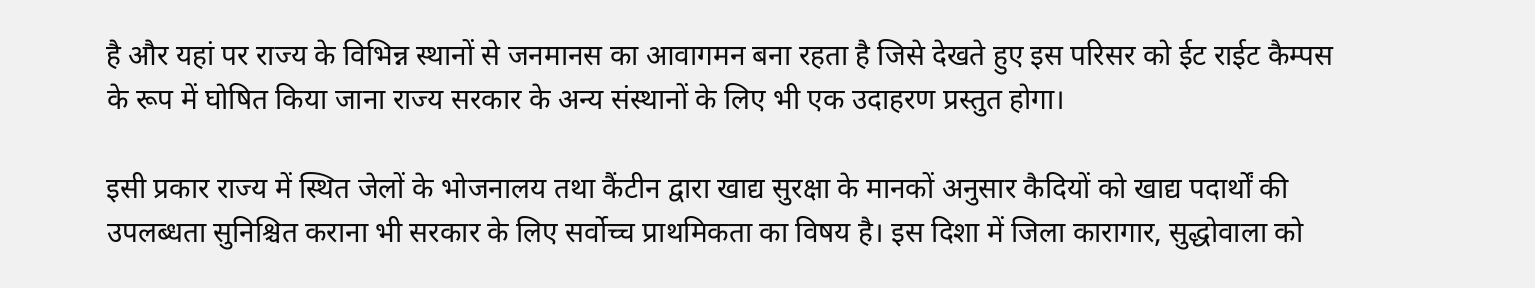है और यहां पर राज्य के विभिन्न स्थानों से जनमानस का आवागमन बना रहता है जिसे देखते हुए इस परिसर को ईट राईट कैम्पस के रूप में घोषित किया जाना राज्य सरकार के अन्य संस्थानों के लिए भी एक उदाहरण प्रस्तुत होगा।

इसी प्रकार राज्य में स्थित जेलों के भोजनालय तथा कैंटीन द्वारा खाद्य सुरक्षा के मानकों अनुसार कैदियों को खाद्य पदार्थों की उपलब्धता सुनिश्चित कराना भी सरकार के लिए सर्वोच्च प्राथमिकता का विषय है। इस दिशा में जिला कारागार, सुद्धोवाला को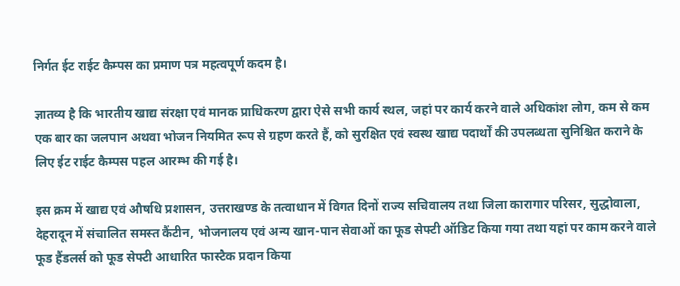निर्गत ईट राईट कैम्पस का प्रमाण पत्र महत्वपूर्ण कदम है।

ज्ञातव्य है कि भारतीय खाद्य संरक्षा एवं मानक प्राधिकरण द्वारा ऐसे सभी कार्य स्थल, जहां पर कार्य करने वाले अधिकांश लोग, कम से कम एक बार का जलपान अथवा भोजन नियमित रूप से ग्रहण करते हैं, को सुरक्षित एवं स्वस्थ खाद्य पदार्थों की उपलब्धता सुनिश्चित कराने के लिए ईट राईट कैम्पस पहल आरम्भ की गई है।

इस क्रम में खाद्य एवं औषधि प्रशासन, उत्तराखण्ड के तत्वाधान में विगत दिनों राज्य सचिवालय तथा जिला कारागार परिसर, सुद्धोवाला, देहरादून में संचालित समस्त कैंटीन, भोजनालय एवं अन्य खान-पान सेवाओं का फूड सेफ्टी ऑडिट किया गया तथा यहां पर काम करने वाले फूड हैंडलर्स को फूड सेफ्टी आधारित फास्टैक प्रदान किया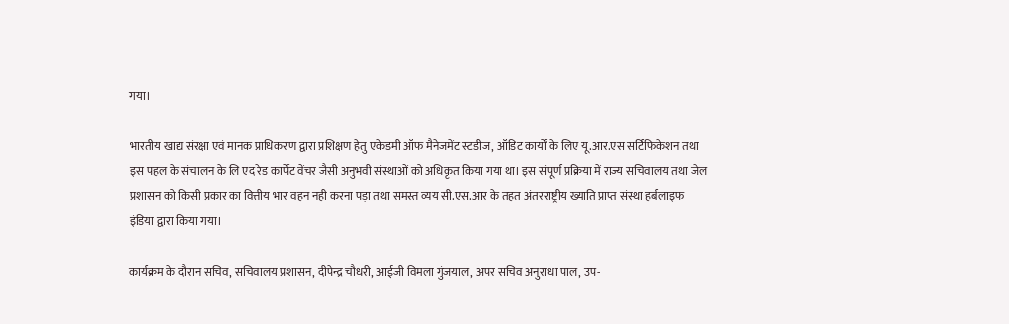गया।

भारतीय खाद्य संरक्षा एवं मानक प्राधिकरण द्वारा प्रशिक्षण हेतु एकेडमी ऑफ मैनेजमेंट स्टडीज, ऑडिट कार्यों के लिए यू.आर.एस सर्टिफिकेशन तथा इस पहल के संचालन के लि एद रेड कार्पेट वेंचर जैसी अनुभवी संस्थाओं को अधिकृत किया गया था। इस संपूर्ण प्रक्रिया में राज्य सचिवालय तथा जेल प्रशासन को किसी प्रकार का वित्तीय भार वहन नही करना पड़ा तथा समस्त व्यय सी.एस.आर के तहत अंतरराष्ट्रीय ख्याति प्राप्त संस्था हर्बलाइफ इंडिया द्वारा किया गया।

कार्यक्रम के दौरान सचिव, सचिवालय प्रशासन, दीपेन्द्र चौधरी, आईजी विमला गुंजयाल, अपर सचिव अनुराधा पाल, उप-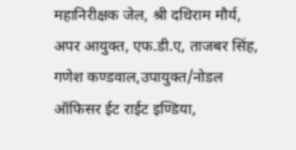महानिरीक्षक जेल, श्री दधिराम मौर्य, अपर आयुक्त, एफ.डी.ए, ताजबर सिंह, गणेश कण्डवाल,उपायुक्त/नोडल ऑफिसर ईट राईट इण्डिया,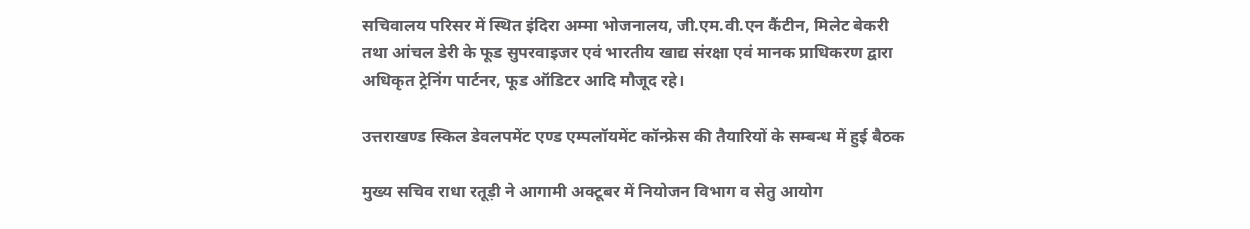सचिवालय परिसर में स्थित इंदिरा अम्मा भोजनालय, जी.एम.वी.एन कैंटीन, मिलेट बेकरी तथा आंचल डेरी के फूड सुपरवाइजर एवं भारतीय खाद्य संरक्षा एवं मानक प्राधिकरण द्वारा अधिकृत ट्रेनिंग पार्टनर, फूड ऑडिटर आदि मौजूद रहे।

उत्तराखण्ड स्किल डेवलपमेंट एण्ड एम्पलॉयमेंट कॉन्फ्रेस की तैयारियों के सम्बन्ध में हुई बैठक

मुख्य सचिव राधा रतूड़ी ने आगामी अक्टूबर में नियोजन विभाग व सेतु आयोग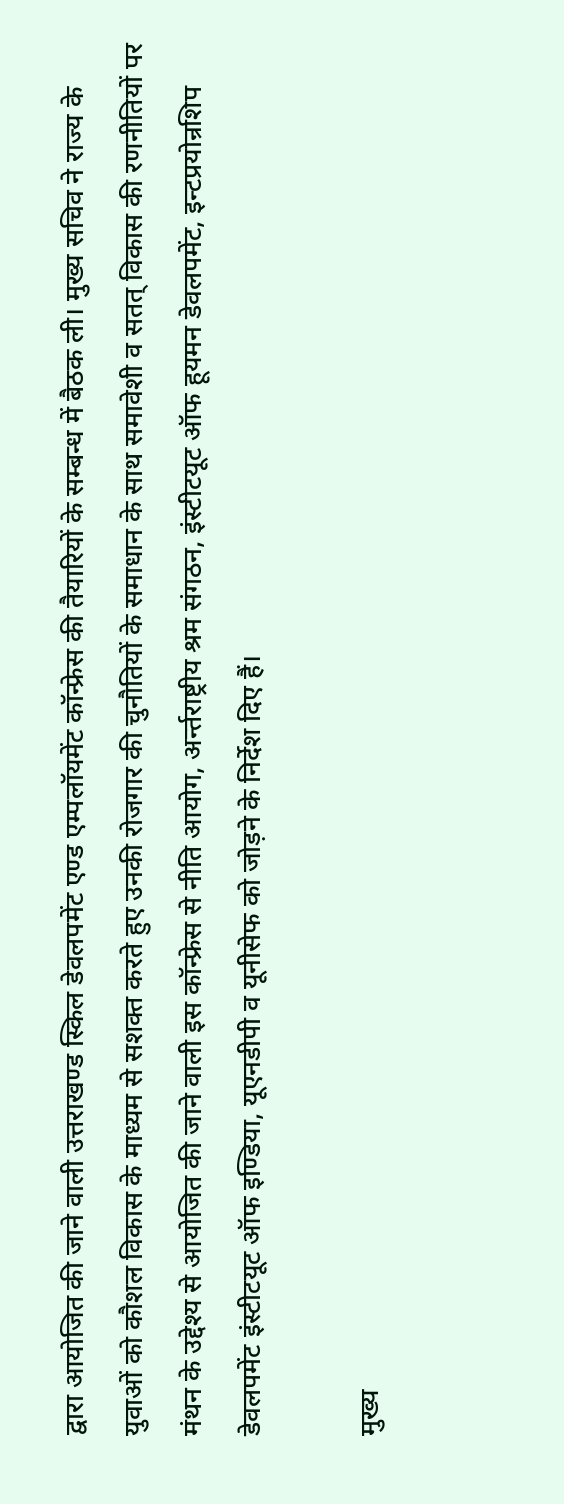द्वारा आयोजित की जाने वाली उत्तराखण्ड स्किल डेवलपमेंट एण्ड एम्पलॉयमेंट कॉन्फ्रेस की तैयारियों के सम्बन्ध में बैठक ली। मुख्य सचिव ने राज्य के युवाओं को कौशल विकास के माध्यम से सशक्त करते हुए उनकी रोजगार की चुनौतियों के समाधान के साथ समावेशी व सतत् विकास की रणनीतियों पर मंथन के उद्देश्य से आयोजित की जाने वाली इस कॉन्फ्रेस से नीति आयोग, अर्न्तराष्ट्रीय श्रम संगठन, इंस्टीटयूट ऑफ हूयमन डेवलपमेंट, इन्टप्रयोन्रशिप डेवलपमेंट इंस्टीटयूट ऑफ इण्डिया, यूएनडीपी व यूनीसेफ को जोड़ने के निर्देश दिए हैं।

मुख्य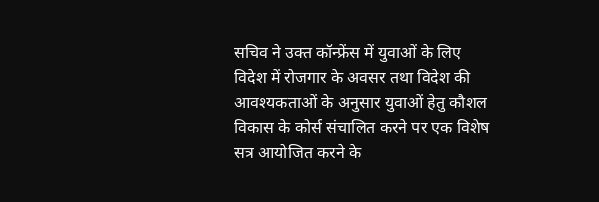सचिव ने उक्त कॉन्फ्रेंस में युवाओं के लिए विदेश में रोजगार के अवसर तथा विदेश की आवश्यकताओं के अनुसार युवाओं हेतु कौशल विकास के कोर्स संचालित करने पर एक विशेष सत्र आयोजित करने के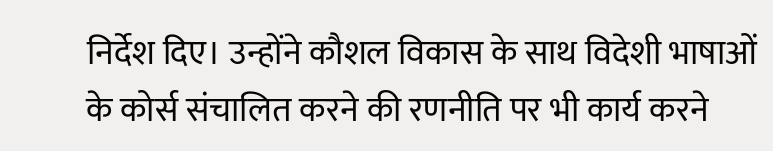निर्देश दिए। उन्होंने कौशल विकास के साथ विदेशी भाषाओं के कोर्स संचालित करने की रणनीति पर भी कार्य करने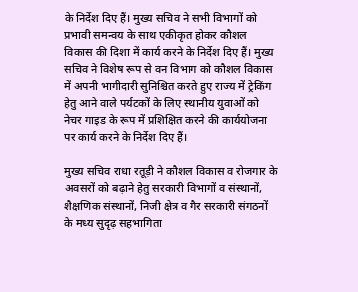के निर्देश दिए हैं। मुख्य सचिव ने सभी विभागों को प्रभावी समन्वय के साथ एकीकृत होकर कौशल विकास की दिशा में कार्य करने के निर्देश दिए हैं। मुख्य सचिव ने विशेष रूप से वन विभाग को कौशल विकास में अपनी भागीदारी सुनिश्चित करते हुए राज्य में ट्रेकिंग हेतु आने वाले पर्यटकों के लिए स्थानीय युवाओं को नेचर गाइड के रूप में प्रशिक्षित करने की कार्ययोजना पर कार्य करने के निर्देश दिए हैं।

मुख्य सचिव राधा रतूड़ी ने कौशल विकास व रोजगार के अवसरों को बढ़ाने हेतु सरकारी विभागों व संस्थानों, शैक्षणिक संस्थानों, निजी क्षेत्र व गैर सरकारी संगठनों के मध्य सुदृढ़ सहभागिता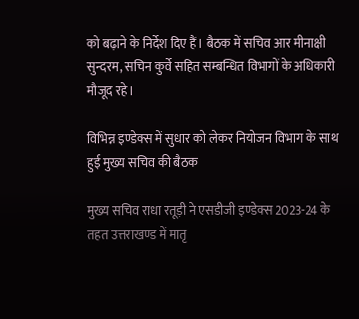को बढ़ाने के निर्देश दिए हैं। बैठक में सचिव आर मीनाक्षी सुन्दरम, सचिन कुर्वे सहित सम्बन्धित विभागों के अधिकारी मौजूद रहे।

विभिन्न इण्डेक्स में सुधार को लेकर नियोजन विभाग के साथ हुई मुख्य सचिव की बैठक

मुख्य सचिव राधा रतूड़ी ने एसडीजी इण्डेक्स 2023-24 के तहत उत्तराखण्ड में मातृ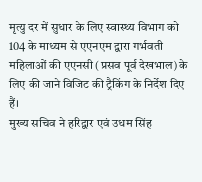मृत्यु दर में सुधार के लिए स्वास्थ्य विभाग को 104 के माध्यम से एएनएम द्वारा गर्भवती महिलाओं की एएनसी (प्रसव पूर्व देखभाल) के लिए की जाने विजिट की ट्रैकिंग के निर्देश दिए हैं।
मुख्य सचिव ने हरिद्वार एवं उधम सिंह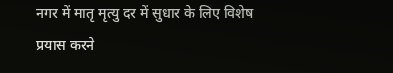नगर में मातृ मृत्यु दर में सुधार के लिए विशेष प्रयास करने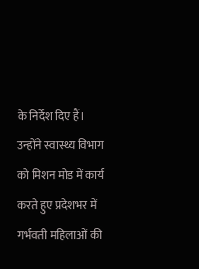के निर्देश दिए हैं। उन्होंने स्वास्थ्य विभाग को मिशन मोड में कार्य करते हुए प्रदेशभर में गर्भवती महिलाओं की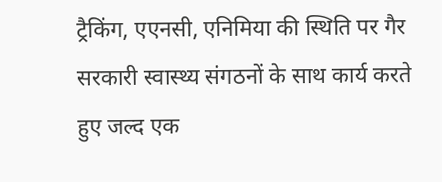ट्रैकिंग, एएनसी, एनिमिया की स्थिति पर गैर सरकारी स्वास्थ्य संगठनों के साथ कार्य करते हुए जल्द एक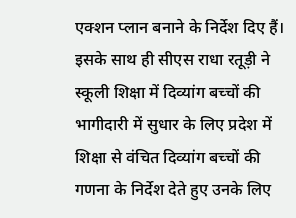एक्शन प्लान बनाने के निर्देश दिए हैं। इसके साथ ही सीएस राधा रतूड़ी ने स्कूली शिक्षा में दिव्यांग बच्चों की भागीदारी में सुधार के लिए प्रदेश में शिक्षा से वंचित दिव्यांग बच्चों की गणना के निर्देश देते हुए उनके लिए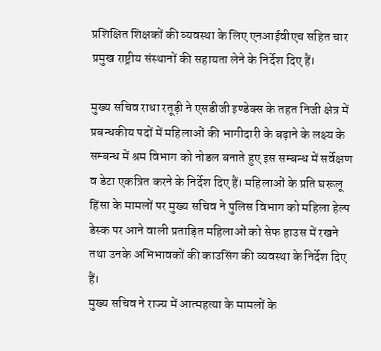प्रशिक्षित शिक्षकों की व्यवस्था के लिए एनआईवीएच सहित चार प्रमुख राष्ट्रीय संस्थानों की सहायता लेने के निर्देश दिए हैं।

मुख्य सचिव राधा रतूड़ी ने एसडीजी इण्डेक्स के तहत निजी क्षेत्र में प्रबन्धकीय पदों में महिलाओं की भागीदारी के बढ़ाने के लक्ष्य के सम्बन्ध में श्रम विभाग को नोडल बनाते हुए इस सम्बन्ध में सर्वेक्षण व डेटा एकत्रित करने के निर्देश दिए हैं। महिलाओं के प्रति घरूलू हिंसा के मामलों पर मुख्य सचिव ने पुलिस विभाग को महिला हेल्प डेस्क पर आने वाली प्रताड़ित महिलाओं को सेफ हाउस में रखने तथा उनके अभिभावकों की काउसिंग की व्यवस्था के निर्देश दिए हैं।
मुख्य सचिव ने राज्य में आत्महत्या के मामलों के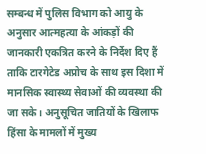सम्बन्ध में पुलिस विभाग को आयु के अनुसार आत्महत्या के आंकड़ों की जानकारी एकत्रित करने के निर्देश दिए हैं ताकि टारगेटेड अप्रोच के साथ इस दिशा में मानसिक स्वास्थ्य सेवाओं की व्यवस्था की जा सके। अनुसूचित जातियों के खिलाफ हिंसा के मामलों में मुख्य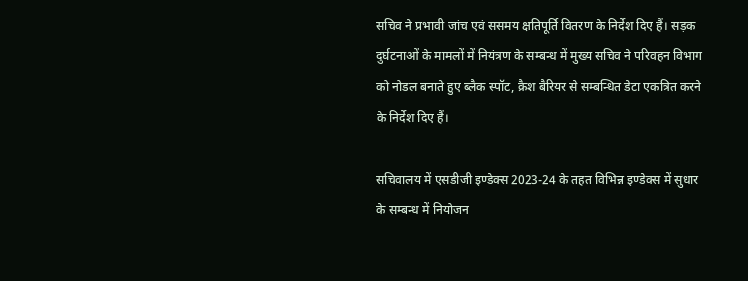सचिव ने प्रभावी जांच एवं ससमय क्षतिपूर्ति वितरण के निर्देश दिए हैं। सड़क दुर्घटनाओं के मामलों में नियंत्रण के सम्बन्ध में मुख्य सचिव ने परिवहन विभाग को नोडल बनाते हुए ब्लैक स्पॉट, क्रैश बैरियर से सम्बन्धित डेटा एकत्रित करने के निर्देश दिए हैं।

सचिवालय में एसडीजी इण्डेक्स 2023-24 के तहत विभिन्न इण्डेक्स में सुधार के सम्बन्ध में नियोजन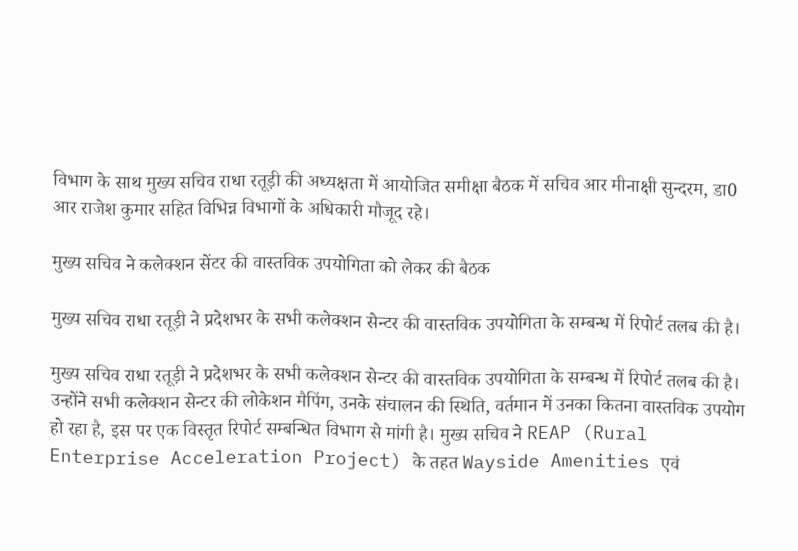विभाग के साथ मुख्य सचिव राधा रतूड़ी की अध्यक्षता में आयोजित समीक्षा बैठक में सचिव आर मीनाक्षी सुन्दरम, डा0 आर राजेश कुमार सहित विभिन्न विभागों के अधिकारी मौजूद रहे।

मुख्य सचिव ने कलेक्शन सेंटर की वास्तविक उपयोगिता को लेकर की बैठक

मुख्य सचिव राधा रतूड़ी ने प्रदेशभर के सभी कलेक्शन सेन्टर की वास्तविक उपयोगिता के सम्बन्ध में रिपोर्ट तलब की है।

मुख्य सचिव राधा रतूड़ी ने प्रदेशभर के सभी कलेक्शन सेन्टर की वास्तविक उपयोगिता के सम्बन्ध में रिपोर्ट तलब की है। उन्होंने सभी कलेक्शन सेन्टर की लोकेशन मैपिंग, उनके संचालन की स्थिति, वर्तमान में उनका कितना वास्तविक उपयोग हो रहा है, इस पर एक विस्तृत रिपोर्ट सम्बन्धित विभाग से मांगी है। मुख्य सचिव ने REAP (Rural Enterprise Acceleration Project) के तहत Wayside Amenities एवं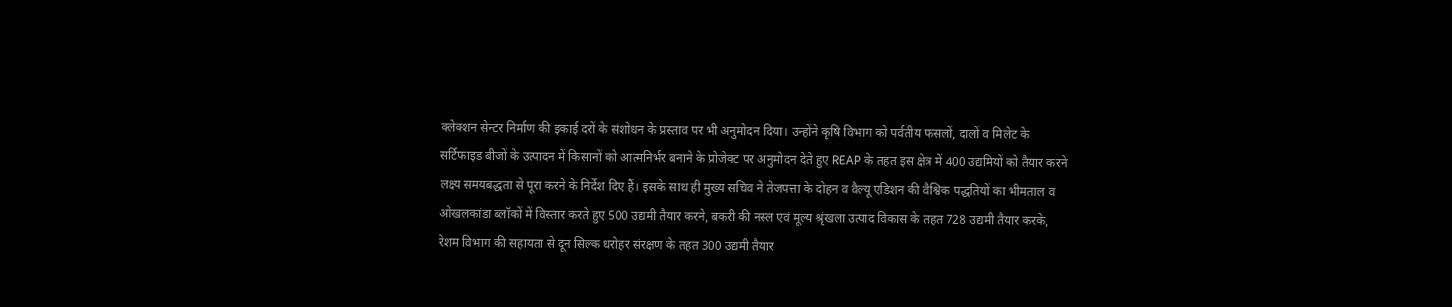क्लेक्शन सेन्टर निर्माण की इकाई दरों के संशोधन के प्रस्ताव पर भी अनुमोदन दिया। उन्होंने कृषि विभाग को पर्वतीय फसलों, दालों व मिलेट के सर्टिफाइड बीजों के उत्पादन में किसानों को आत्मनिर्भर बनाने के प्रोजेक्ट पर अनुमोदन देते हुए REAP के तहत इस क्षेत्र में 400 उद्यमियों को तैयार करने लक्ष्य समयबद्धता से पूरा करने के निर्देश दिए हैं। इसके साथ ही मुख्य सचिव ने तेजपत्ता के दोहन व वैल्यू एडिशन की वैश्विक पद्धतियों का भीमताल व ओखलकांडा ब्लॉकों में विस्तार करते हुए 500 उद्यमी तैयार करने, बकरी की नस्ल एवं मूल्य श्रृंखला उत्पाद विकास के तहत 728 उद्यमी तैयार करके, रेशम विभाग की सहायता से दून सिल्क धरोहर संरक्षण के तहत 300 उद्यमी तैयार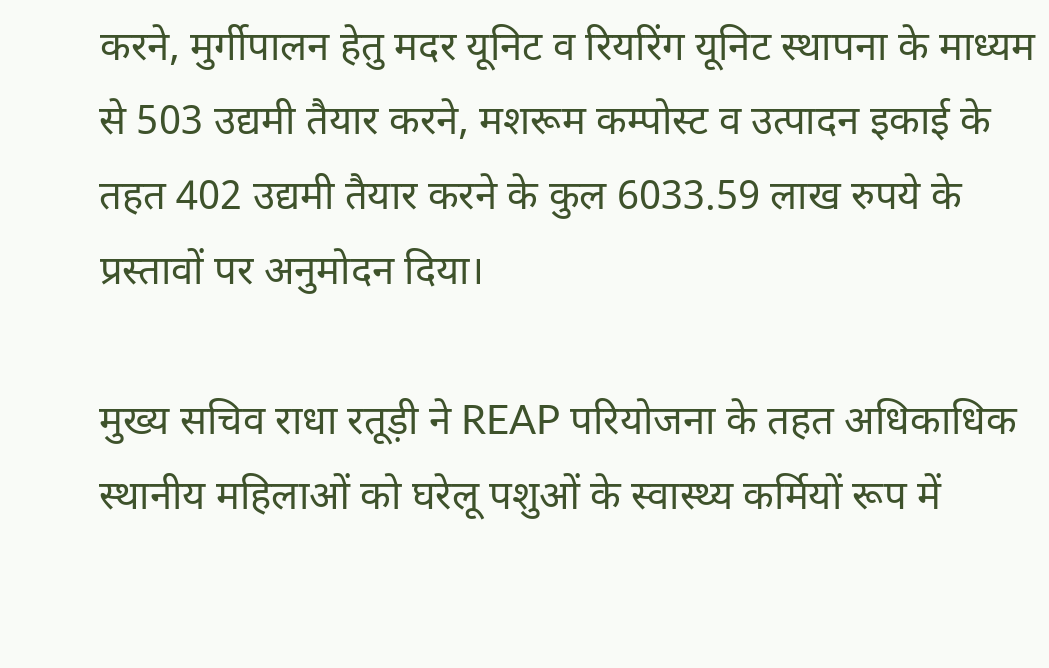करने, मुर्गीपालन हेतु मदर यूनिट व रियरिंग यूनिट स्थापना के माध्यम से 503 उद्यमी तैयार करने, मशरूम कम्पोस्ट व उत्पादन इकाई के तहत 402 उद्यमी तैयार करने के कुल 6033.59 लाख रुपये के प्रस्तावों पर अनुमोदन दिया।

मुख्य सचिव राधा रतूड़ी ने REAP परियोजना के तहत अधिकाधिक स्थानीय महिलाओं को घरेलू पशुओं के स्वास्थ्य कर्मियों रूप में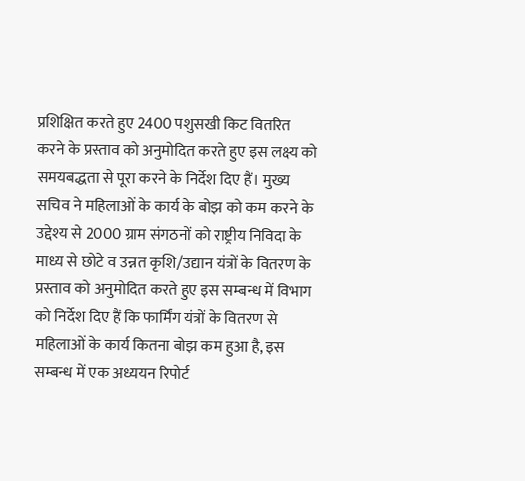प्रशिक्षित करते हुए 2400 पशुसखी किट वितरित करने के प्रस्ताव को अनुमोदित करते हुए इस लक्ष्य को समयबद्धता से पूरा करने के निर्देश दिए हैं। मुख्य सचिव ने महिलाओं के कार्य के बोझ को कम करने के उद्देश्य से 2000 ग्राम संगठनों को राष्ट्रीय निविदा के माध्य से छोटे व उन्नत कृशि/उद्यान यंत्रों के वितरण के प्रस्ताव को अनुमोदित करते हुए इस सम्बन्ध में विभाग को निर्देश दिए हैं कि फार्मिंग यंत्रों के वितरण से महिलाओं के कार्य कितना बोझ कम हुआ है, इस सम्बन्ध में एक अध्ययन रिपोर्ट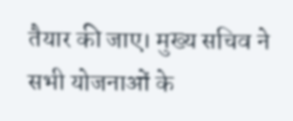तैयार की जाए। मुख्य सचिव ने सभी योजनाओं के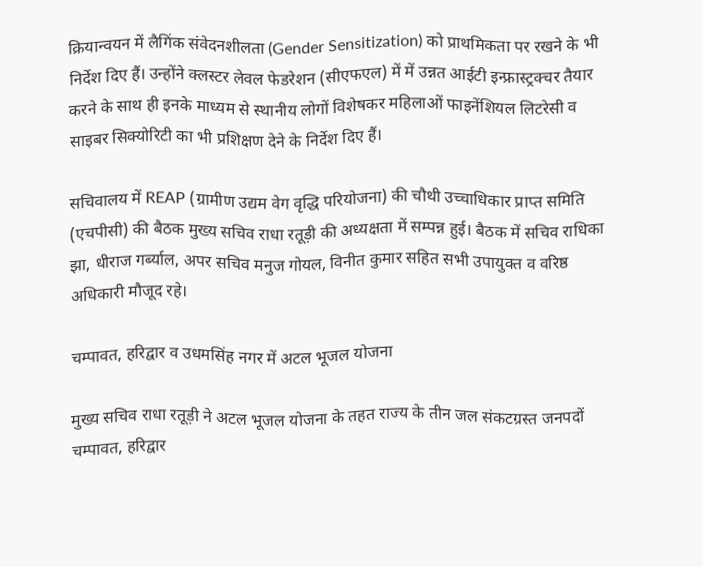क्रियान्वयन में लैगिंक संवेदनशीलता (Gender Sensitization) को प्राथमिकता पर रखने के भी निर्देश दिए हैं। उन्होंने क्लस्टर लेवल फेडरेशन (सीएफएल) में में उन्नत आईटी इन्फ्रास्ट्रक्चर तैयार करने के साथ ही इनके माध्यम से स्थानीय लोगों विशेषकर महिलाओं फाइनेंशियल लिटरेसी व साइबर सिक्योरिटी का भी प्रशिक्षण देने के निर्देश दिए हैं।

सचिवालय में REAP (ग्रामीण उद्यम वेग वृद्धि परियोजना) की चौथी उच्चाधिकार प्राप्त समिति (एचपीसी) की बैठक मुख्य सचिव राधा रतूड़ी की अध्यक्षता में सम्पन्न हुई। बैठक में सचिव राधिका झा, धीराज गर्ब्याल, अपर सचिव मनुज गोयल, विनीत कुमार सहित सभी उपायुक्त व वरिष्ठ अधिकारी मौजूद रहे।

चम्पावत, हरिद्वार व उधमसिंह नगर में अटल भूजल योजना

मुख्य सचिव राधा रतूड़ी ने अटल भूजल योजना के तहत राज्य के तीन जल संकटग्रस्त जनपदों चम्पावत, हरिद्वार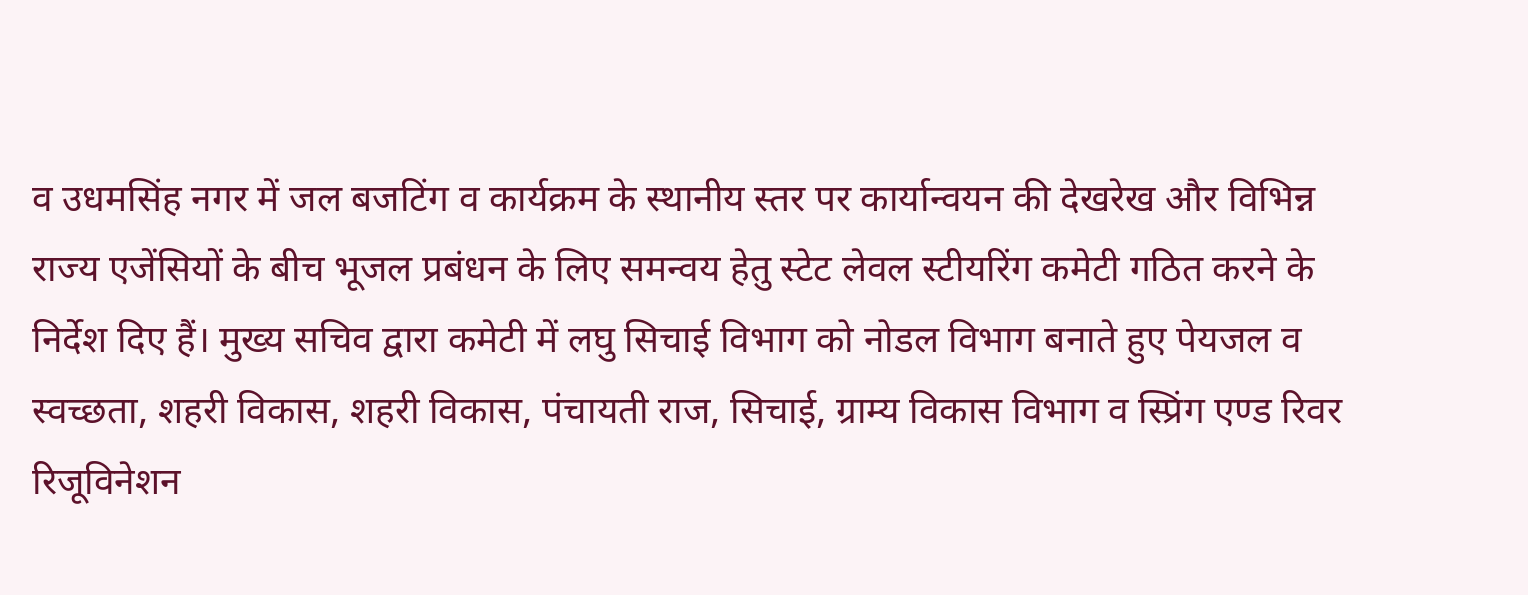व उधमसिंह नगर में जल बजटिंग व कार्यक्रम के स्थानीय स्तर पर कार्यान्वयन की देखरेख और विभिन्न राज्य एजेंसियों के बीच भूजल प्रबंधन के लिए समन्वय हेतु स्टेट लेवल स्टीयरिंग कमेटी गठित करने के निर्देश दिए हैं। मुख्य सचिव द्वारा कमेटी में लघु सिचाई विभाग को नोडल विभाग बनाते हुए पेयजल व स्वच्छता, शहरी विकास, शहरी विकास, पंचायती राज, सिचाई, ग्राम्य विकास विभाग व स्प्रिंग एण्ड रिवर रिजूविनेशन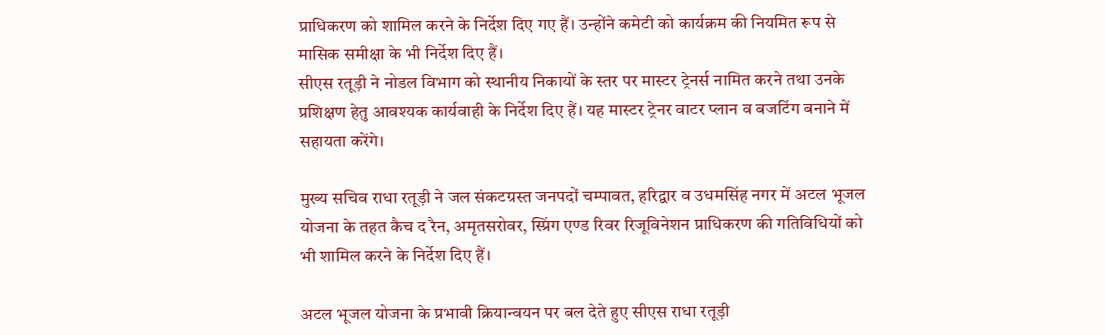प्राधिकरण को शामिल करने के निर्देश दिए गए हैं। उन्होंने कमेटी को कार्यक्रम की नियमित रूप से मासिक समीक्षा के भी निर्देश दिए हैं।
सीएस रतूड़ी ने नोडल विभाग को स्थानीय निकायों के स्तर पर मास्टर ट्रेनर्स नामित करने तथा उनके प्रशिक्षण हेतु आवश्यक कार्यवाही के निर्देश दिए हैं। यह मास्टर ट्रेनर वाटर प्लान व बजटिंग बनाने में सहायता करेंगे।

मुख्य सचिव राधा रतूड़ी ने जल संकटग्रस्त जनपदों चम्पावत, हरिद्वार व उधमसिंह नगर में अटल भूजल योजना के तहत कैच द रैन, अमृतसरोवर, स्प्रिंग एण्ड रिवर रिजूविनेशन प्राधिकरण की गतिविधियों को भी शामिल करने के निर्देश दिए हैं।

अटल भूजल योजना के प्रभावी क्रियान्वयन पर बल देते हुए सीएस राधा रतूड़ी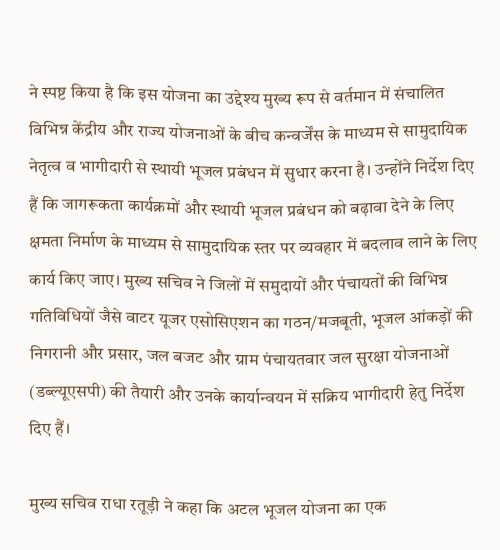ने स्पष्ट किया है कि इस योजना का उद्देश्य मुख्य रूप से वर्तमान में संचालित विभिन्न केंद्रीय और राज्य योजनाओं के बीच कन्वर्जेंस के माध्यम से सामुदायिक नेतृत्व व भागीदारी से स्थायी भूजल प्रबंधन में सुधार करना है। उन्होंने निर्देश दिए हैं कि जागरूकता कार्यक्रमों और स्थायी भूजल प्रबंधन को बढ़ावा देने के लिए क्षमता निर्माण के माध्यम से सामुदायिक स्तर पर व्यवहार में बदलाव लाने के लिए कार्य किए जाए। मुख्य सचिव ने जिलों में समुदायों और पंचायतों की विभिन्न गतिविधियों जैसे वाटर यूजर एसोसिएशन का गठन/मजबूती, भूजल आंकड़ों की निगरानी और प्रसार, जल बजट और ग्राम पंचायतवार जल सुरक्षा योजनाओं (डब्ल्यूएसपी) की तैयारी और उनके कार्यान्वयन में सक्रिय भागीदारी हेतु निर्देश दिए हैं।

मुख्य सचिव राधा रतूड़ी ने कहा कि अटल भूजल योजना का एक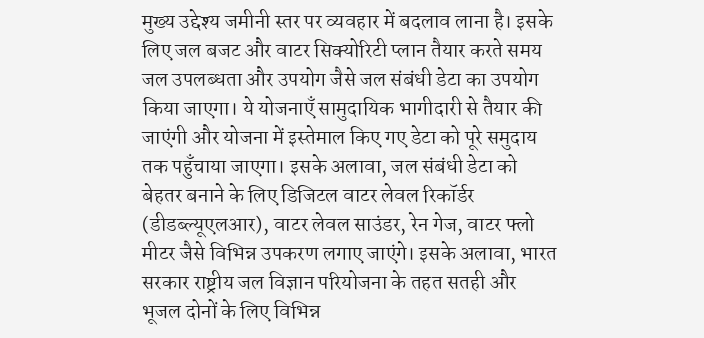मुख्य उद्देश्य जमीनी स्तर पर व्यवहार में बदलाव लाना है। इसके लिए जल बजट और वाटर सिक्योरिटी प्लान तैयार करते समय जल उपलब्धता और उपयोग जैसे जल संबंधी डेटा का उपयोग किया जाएगा। ये योजनाएँ सामुदायिक भागीदारी से तैयार की जाएंगी और योजना में इस्तेमाल किए गए डेटा को पूरे समुदाय तक पहुँचाया जाएगा। इसके अलावा, जल संबंधी डेटा को बेहतर बनाने के लिए डिजिटल वाटर लेवल रिकॉर्डर (डीडब्ल्यूएलआर), वाटर लेवल साउंडर, रेन गेज, वाटर फ्लो मीटर जैसे विभिन्न उपकरण लगाए जाएंगे। इसके अलावा, भारत सरकार राष्ट्रीय जल विज्ञान परियोजना के तहत सतही और भूजल दोनों के लिए विभिन्न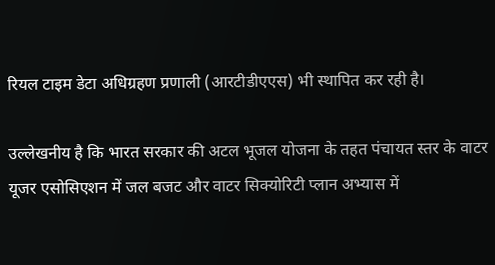रियल टाइम डेटा अधिग्रहण प्रणाली (आरटीडीएएस) भी स्थापित कर रही है।

उल्लेखनीय है कि भारत सरकार की अटल भूजल योजना के तहत पंचायत स्तर के वाटर यूजर एसोसिएशन में जल बजट और वाटर सिक्योरिटी प्लान अभ्यास में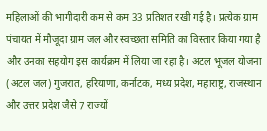महिलाओं की भागीदारी कम से कम 33 प्रतिशत रखी गई है। प्रत्येक ग्राम पंचायत में मौजूदा ग्राम जल और स्वच्छता समिति का विस्तार किया गया है और उनका सहयोग इस कार्यक्रम में लिया जा रहा है। अटल भूजल योजना (अटल जल) गुजरात, हरियाणा, कर्नाटक, मध्य प्रदेश, महाराष्ट्र, राजस्थान और उत्तर प्रदेश जैसे 7 राज्यों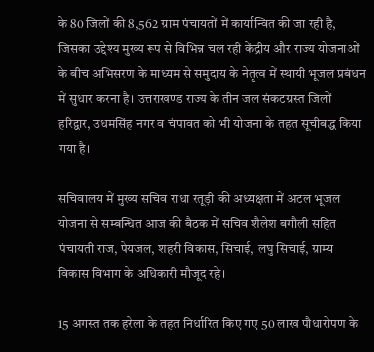के 80 जिलों की 8,562 ग्राम पंचायतों में कार्यान्वित की जा रही है, जिसका उद्देश्य मुख्य रूप से विभिन्न चल रही केंद्रीय और राज्य योजनाओं के बीच अभिसरण के माध्यम से समुदाय के नेतृत्व में स्थायी भूजल प्रबंधन में सुधार करना है। उत्तराखण्ड राज्य के तीन जल संकटग्रस्त जिलों हरिद्वार, उधमसिंह नगर व चंपावत को भी योजना के तहत सूचीबद्ध किया गया है।

सचिवालय में मुख्य सचिव राधा रतूड़ी की अध्यक्षता में अटल भूजल योजना से सम्बन्धित आज की बैठक में सचिव शैलेश बगौली सहित पंचायती राज, पेयजल, शहरी विकास, सिचाई, लघु सिचाई, ग्राम्य विकास विभाग के अधिकारी मौजूद रहे।

15 अगस्त तक हरेला के तहत निर्धारित किए गए 50 लाख पौधारोपण के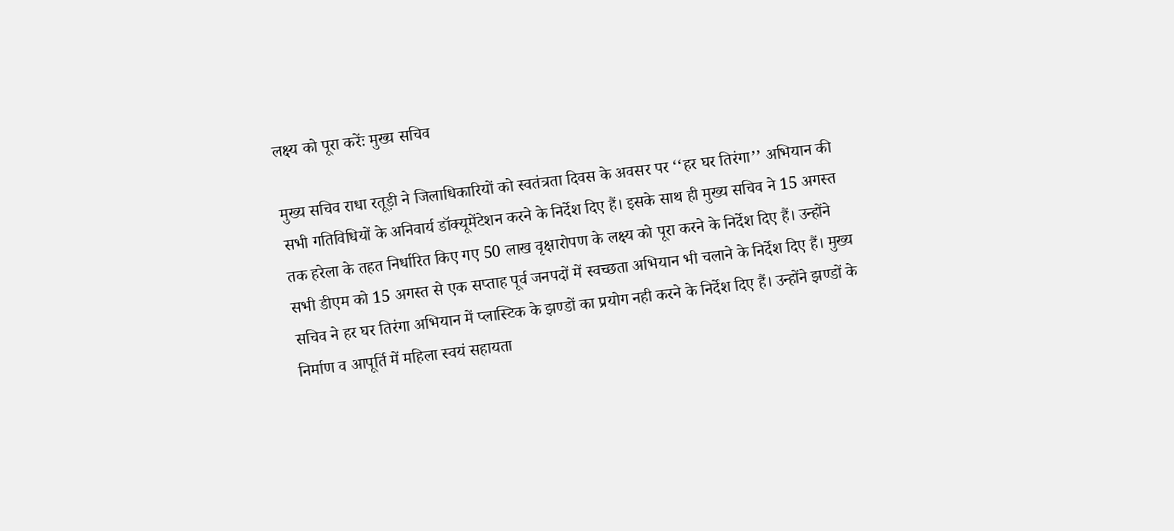लक्ष्य को पूरा करेंः मुख्य सचिव

मुख्य सचिव राधा रतूड़ी ने जिलाधिकारियों को स्वतंत्रता दिवस के अवसर पर ‘‘हर घर तिरंगा’’ अभियान की सभी गतिविधियों के अनिवार्य डॉक्यूमेंटेशन करने के निर्देश दिए हैं। इसके साथ ही मुख्य सचिव ने 15 अगस्त तक हरेला के तहत निर्धारित किए गए 50 लाख वृक्षारोपण के लक्ष्य को पूरा करने के निर्देश दिए हैं। उन्होंने सभी डीएम को 15 अगस्त से एक सप्ताह पूर्व जनपदों में स्वच्छता अभियान भी चलाने के निर्देश दिए हैं। मुख्य सचिव ने हर घर तिरंगा अभियान में प्लास्टिक के झण्डों का प्रयोग नही करने के निर्देश दिए हैं। उन्होंने झण्डों के निर्माण व आपूर्ति में महिला स्वयं सहायता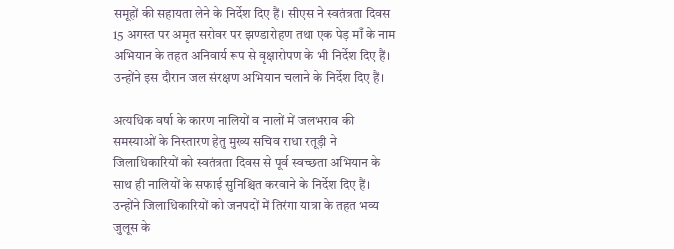समूहों की सहायता लेने के निर्देश दिए हैं। सीएस ने स्वतंत्रता दिवस 15 अगस्त पर अमृत सरोवर पर झण्डारोहण तथा एक पेड़ माँ के नाम अभियान के तहत अनिवार्य रूप से वृक्षारोपण के भी निर्देश दिए हैं। उन्होंने इस दौरान जल संरक्षण अभियान चलाने के निर्देश दिए हैं।

अत्यधिक वर्षा के कारण नालियों व नालों में जलभराव की समस्याओं के निस्तारण हेतु मुख्य सचिव राधा रतूड़ी ने जिलाधिकारियों को स्वतंत्रता दिवस से पूर्व स्वच्छता अभियान के साथ ही नालियों के सफाई सुनिश्चित करवाने के निर्देश दिए हैं। उन्होंने जिलाधिकारियों को जनपदों में तिरंगा यात्रा के तहत भव्य जुलूस के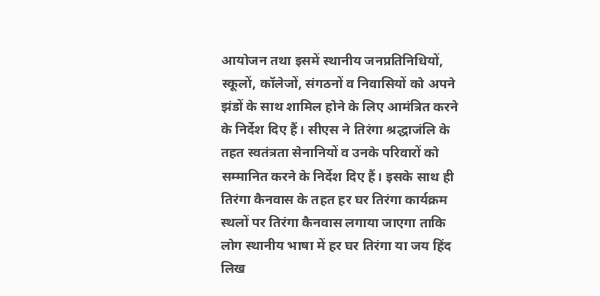आयोजन तथा इसमें स्थानीय जनप्रतिनिधियों, स्कूलों, कॉलेजों, संगठनों व निवासियों को अपने झंडों के साथ शामिल होने के लिए आमंत्रित करने के निर्देश दिए हैं। सीएस ने तिरंगा श्रद्धाजंलि के तहत स्वतंत्रता सेनानियों व उनके परिवारों को सम्मानित करने के निर्देश दिए हैं। इसके साथ ही तिरंगा कैनवास के तहत हर घर तिरंगा कार्यक्रम स्थलों पर तिरंगा कैनवास लगाया जाएगा ताकि लोग स्थानीय भाषा में हर घर तिरंगा या जय हिंद लिख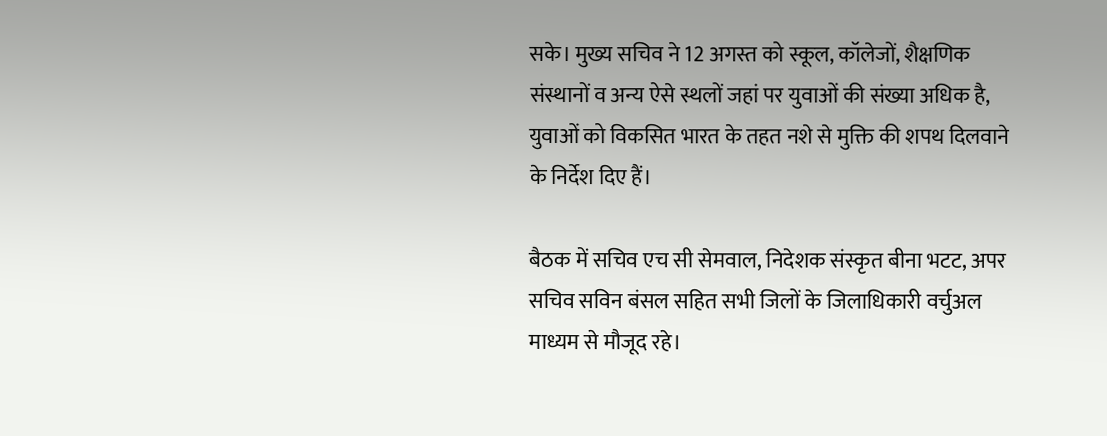सके। मुख्य सचिव ने 12 अगस्त को स्कूल, कॉलेजों, शैक्षणिक संस्थानों व अन्य ऐसे स्थलों जहां पर युवाओं की संख्या अधिक है, युवाओं को विकसित भारत के तहत नशे से मुक्ति की शपथ दिलवाने के निर्देश दिए हैं।

बैठक में सचिव एच सी सेमवाल, निदेशक संस्कृत बीना भटट, अपर सचिव सविन बंसल सहित सभी जिलों के जिलाधिकारी वर्चुअल माध्यम से मौजूद रहे।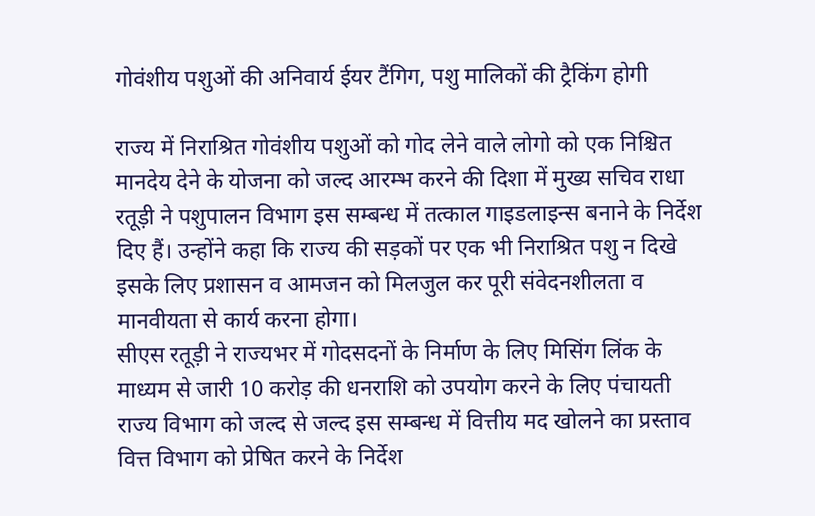गोवंशीय पशुओं की अनिवार्य ईयर टैंगिग, पशु मालिकों की ट्रैकिंग होगी

राज्य में निराश्रित गोवंशीय पशुओं को गोद लेने वाले लोगो को एक निश्चित मानदेय देने के योजना को जल्द आरम्भ करने की दिशा में मुख्य सचिव राधा रतूड़ी ने पशुपालन विभाग इस सम्बन्ध में तत्काल गाइडलाइन्स बनाने के निर्देश दिए हैं। उन्होंने कहा कि राज्य की सड़कों पर एक भी निराश्रित पशु न दिखे इसके लिए प्रशासन व आमजन को मिलजुल कर पूरी संवेदनशीलता व मानवीयता से कार्य करना होगा।
सीएस रतूड़ी ने राज्यभर में गोदसदनों के निर्माण के लिए मिसिंग लिंक के माध्यम से जारी 10 करोड़ की धनराशि को उपयोग करने के लिए पंचायती राज्य विभाग को जल्द से जल्द इस सम्बन्ध में वित्तीय मद खोलने का प्रस्ताव वित्त विभाग को प्रेषित करने के निर्देश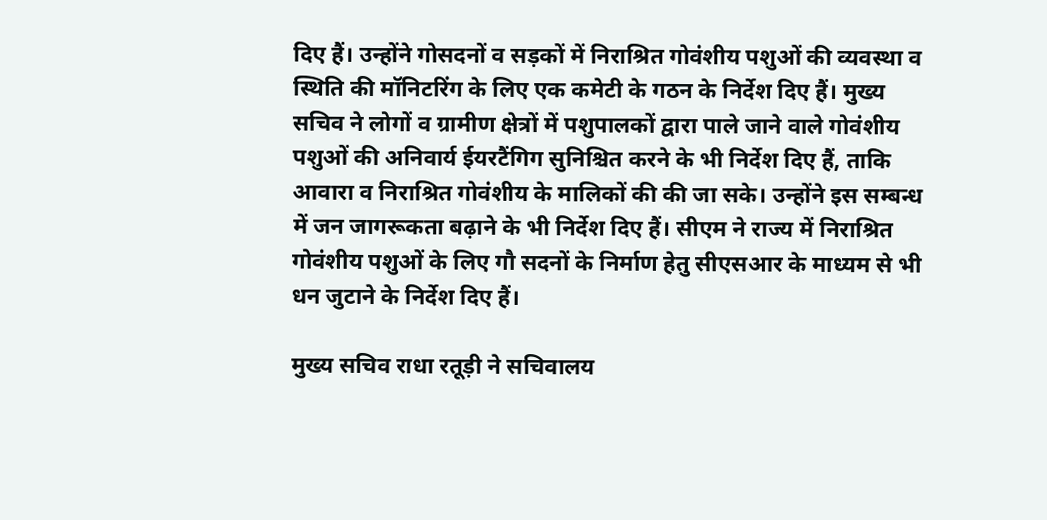दिए हैं। उन्होंने गोसदनों व सड़कों में निराश्रित गोवंशीय पशुओं की व्यवस्था व स्थिति की मॉनिटरिंग के लिए एक कमेटी के गठन के निर्देश दिए हैं। मुख्य सचिव ने लोगों व ग्रामीण क्षेत्रों में पशुपालकों द्वारा पाले जाने वाले गोवंशीय पशुओं की अनिवार्य ईयरटैंगिग सुनिश्चित करने के भी निर्देश दिए हैं, ताकि आवारा व निराश्रित गोवंशीय के मालिकों की की जा सके। उन्होंने इस सम्बन्ध में जन जागरूकता बढ़ाने के भी निर्देश दिए हैं। सीएम ने राज्य में निराश्रित गोवंशीय पशुओं के लिए गौ सदनों के निर्माण हेतु सीएसआर के माध्यम से भी धन जुटाने के निर्देश दिए हैं।

मुख्य सचिव राधा रतूड़ी ने सचिवालय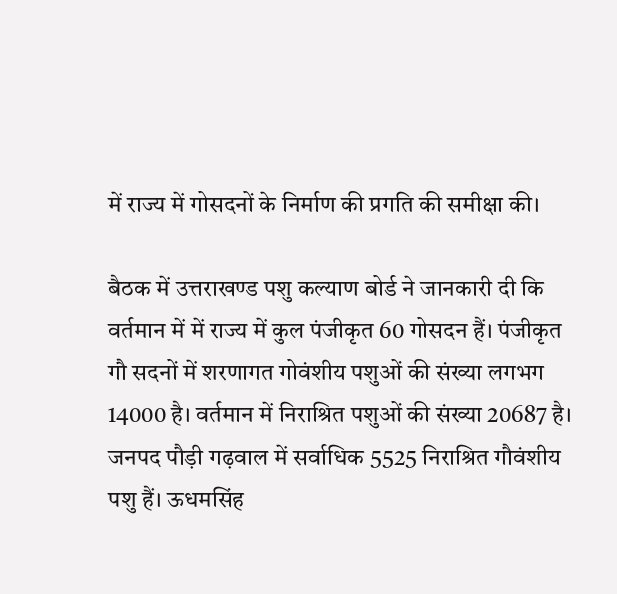में राज्य में गोसदनों के निर्माण की प्रगति की समीक्षा की।

बैठक में उत्तराखण्ड पशु कल्याण बोर्ड ने जानकारी दी कि वर्तमान में में राज्य में कुल पंजीकृत 60 गोसदन हैं। पंजीकृत गौ सदनों में शरणागत गोवंशीय पशुओं की संख्या लगभग 14000 है। वर्तमान में निराश्रित पशुओं की संख्या 20687 है। जनपद पौड़ी गढ़वाल में सर्वाधिक 5525 निराश्रित गौवंशीय पशु हैं। ऊधमसिंह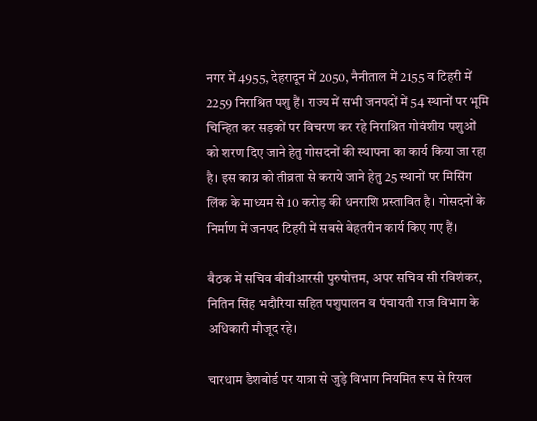नगर में 4955, देहरादून में 2050, नैनीताल में 2155 व टिहरी में 2259 निराश्रित पशु हैं। राज्य में सभी जनपदों में 54 स्थानों पर भूमि चिन्हित कर सड़कों पर विचरण कर रहे निराश्रित गोवंशीय पशुओं को शरण दिए जाने हेतु गोसदनों की स्थापना का कार्य किया जा रहा है। इस काय्र को तीव्रता से कराये जाने हेतु 25 स्थानों पर मिसिंग लिंक के माध्यम से 10 करोड़ की धनराशि प्रस्तावित है। गोसदनों के निर्माण में जनपद टिहरी में सबसे बेहतरीन कार्य किए गए हैं।

बैठक में सचिव बीवीआरसी पुरुषोत्तम, अपर सचिव सी रविशंकर, नितिन सिंह भदौरिया सहित पशुपालन व पंचायती राज विभाग के अधिकारी मौजूद रहे।

चारधाम डैशबोर्ड पर यात्रा से जुड़े विभाग नियमित रूप से रियल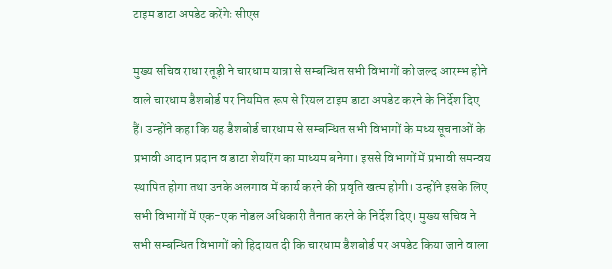टाइम डाटा अपडेट करेंगेः सीएस

मुख्य सचिव राधा रतूड़ी ने चारधाम यात्रा से सम्बन्धित सभी विभागों को जल्द आरम्भ होने वाले चारधाम डैशबोर्ड पर नियमित रूप से रियल टाइम डाटा अपडेट करने के निर्देश दिए हैं। उन्होंने कहा कि यह डैशबोर्ड चारधाम से सम्बन्धित सभी विभागों के मध्य सूचनाओं के प्रभावी आदान प्रदान व डाटा शेयरिंग का माध्यम बनेगा। इससे विभागों में प्रभावी समन्वय स्थापित होगा तथा उनके अलगाव में कार्य करने की प्रवृति खत्म होगी। उन्होंने इसके लिए सभी विभागों में एक-एक नोडल अधिकारी तैनात करने के निर्देश दिए। मुख्य सचिव ने सभी सम्बन्धित विभागों को हिदायत दी कि चारधाम डैशबोर्ड पर अपडेट किया जाने वाला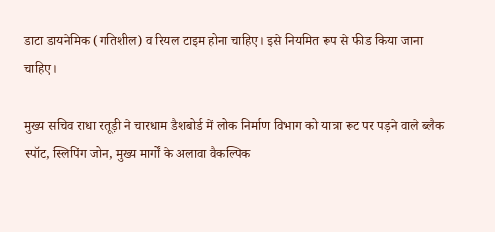डाटा डायनेमिक (गतिशील) व रियल टाइम होना चाहिए। इसे नियमित रूप से फीड किया जाना चाहिए।

मुख्य सचिव राधा रतूड़ी ने चारधाम डैशबोर्ड में लोक निर्माण विभाग को यात्रा रूट पर पड़ने वाले ब्लैक स्पॉट, स्लिपिंग जोन, मुख्य मार्गों के अलावा वैकल्पिक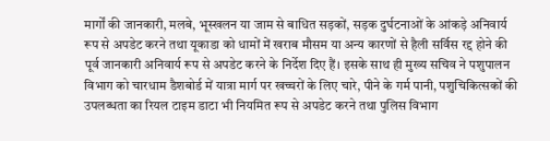मार्गों की जानकारी, मलबे, भूस्खलन या जाम से बाधित सड़कों, सड़क दुर्घटनाओं के आंकड़े अनिवार्य रूप से अपडेट करने तथा यूकाडा को धामों में खराब मौसम या अन्य कारणों से हैली सर्विस रद्द होने की पूर्व जानकारी अनिवार्य रूप से अपडेट करने के निर्देश दिए हैं। इसके साथ ही मुख्य सचिव ने पशुपालन विभाग को चारधाम डैशबोर्ड में यात्रा मार्ग पर खच्चरों के लिए चारे, पीने के गर्म पानी, पशुचिकित्सकों की उपलब्धता का रियल टाइम डाटा भी नियमित रूप से अपडेट करने तथा पुलिस विभाग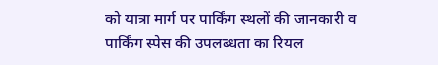को यात्रा मार्ग पर पार्किंग स्थलों की जानकारी व पार्किंग स्पेस की उपलब्धता का रियल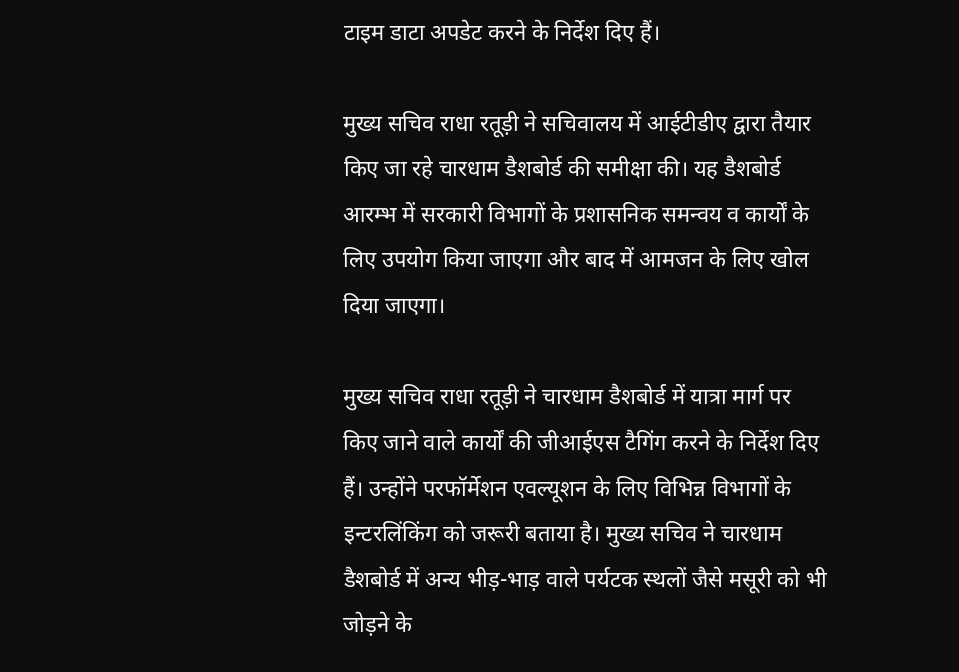टाइम डाटा अपडेट करने के निर्देश दिए हैं।

मुख्य सचिव राधा रतूड़ी ने सचिवालय में आईटीडीए द्वारा तैयार किए जा रहे चारधाम डैशबोर्ड की समीक्षा की। यह डैशबोर्ड आरम्भ में सरकारी विभागों के प्रशासनिक समन्वय व कार्यों के लिए उपयोग किया जाएगा और बाद में आमजन के लिए खोल दिया जाएगा।

मुख्य सचिव राधा रतूड़ी ने चारधाम डैशबोर्ड में यात्रा मार्ग पर किए जाने वाले कार्यों की जीआईएस टैगिंग करने के निर्देश दिए हैं। उन्होंने परफॉर्मेशन एवल्यूशन के लिए विभिन्न विभागों के इन्टरलिंकिंग को जरूरी बताया है। मुख्य सचिव ने चारधाम डैशबोर्ड में अन्य भीड़-भाड़ वाले पर्यटक स्थलों जैसे मसूरी को भी जोड़ने के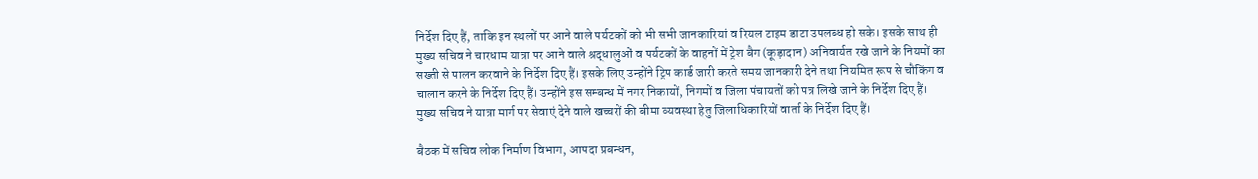निर्देश दिए हैं, ताकि इन स्थलों पर आने वाले पर्यटकों को भी सभी जानकारियां व रियल टाइम डाटा उपलब्ध हो सके। इसके साथ ही मुख्य सचिव ने चारधाम यात्रा पर आने वाले श्रद्धालुओं व पर्यटकों के वाहनों में ट्रेश बैग (कूड़ादान) अनिवार्यत रखे जाने के नियमों का सख्ती से पालन करवाने के निर्देश दिए हैं। इसके लिए उन्होंने ट्रिप कार्ड जारी करते समय जानकारी देने तथा नियमित रूप से चौकिंग व चालान करने के निर्देश दिए हैं। उन्होंने इस सम्बन्ध में नगर निकायों, निगमों व जिला पंचायतों को पत्र लिखे जाने के निर्देश दिए हैं। मुख्य सचिव ने यात्रा मार्ग पर सेवाएं देने वाले खच्चरों की बीमा व्यवस्था हेतु जिलाधिकारियों वार्ता के निर्देश दिए हैं।

बैठक में सचिव लोक निर्माण विभाग, आपदा प्रबन्धन,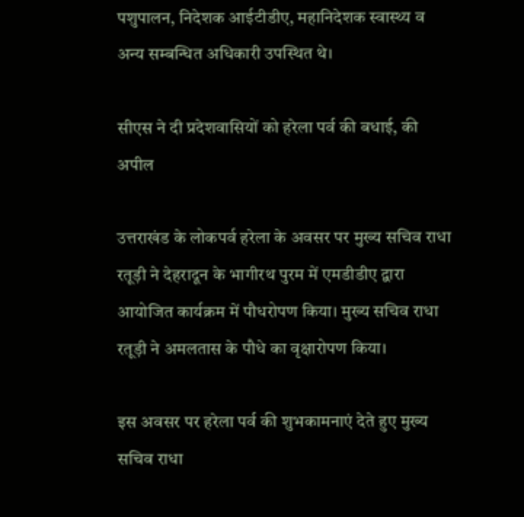पशुपालन, निदेशक आईटीडीए, महानिदेशक स्वास्थ्य व अन्य सम्बन्धित अधिकारी उपस्थित थे।

सीएस ने दी प्रदेशवासियों को हरेला पर्व की बधाई, की अपील

उत्तराखंड के लोकपर्व हरेला के अवसर पर मुख्य सचिव राधा रतूड़ी ने देहरादून के भागीरथ पुरम में एमडीडीए द्वारा आयोजित कार्यक्रम में पौधरोपण किया। मुख्य सचिव राधा रतूड़ी ने अमलतास के पौधे का वृक्षारोपण किया।

इस अवसर पर हरेला पर्व की शुभकामनाएं देते हुए मुख्य सचिव राधा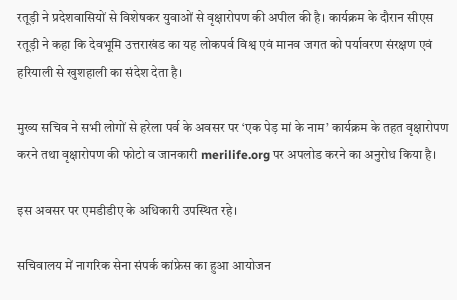रतूड़ी ने प्रदेशवासियों से विशेषकर युवाओं से वृक्षारोपण की अपील की है। कार्यक्रम के दौरान सीएस रतूड़ी ने कहा कि देवभूमि उत्तराखंड का यह लोकपर्व विश्व एवं मानव जगत को पर्यावरण संरक्षण एवं हरियाली से खुशहाली का संदेश देता है।

मुख्य सचिव ने सभी लोगों से हरेला पर्व के अवसर पर ‘एक पेड़ मां के नाम’ कार्यक्रम के तहत वृक्षारोपण करने तथा वृक्षारोपण की फोटो व जानकारी merilife.org पर अपलोड करने का अनुरोध किया है।

इस अवसर पर एमडीडीए के अधिकारी उपस्थित रहे।

सचिवालय में नागरिक सेना संपर्क कांफ्रेस का हुआ आयोजन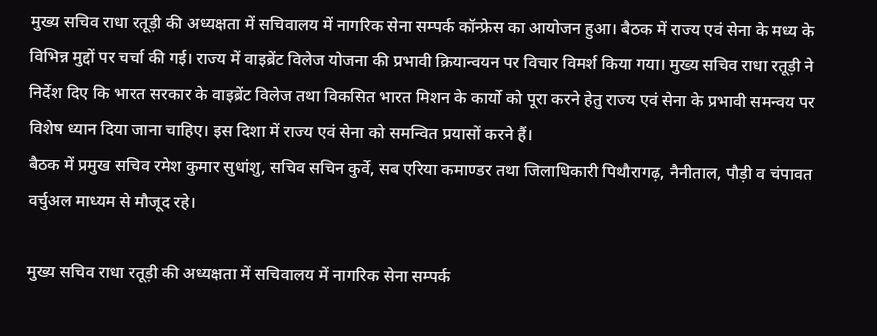मुख्य सचिव राधा रतूड़ी की अध्यक्षता में सचिवालय में नागरिक सेना सम्पर्क कॉन्फ्रेस का आयोजन हुआ। बैठक में राज्य एवं सेना के मध्य के विभिन्न मुद्दों पर चर्चा की गई। राज्य में वाइब्रेंट विलेज योजना की प्रभावी क्रियान्वयन पर विचार विमर्श किया गया। मुख्य सचिव राधा रतूड़ी ने निर्देश दिए कि भारत सरकार के वाइब्रेंट विलेज तथा विकसित भारत मिशन के कार्यो को पूरा करने हेतु राज्य एवं सेना के प्रभावी समन्वय पर विशेष ध्यान दिया जाना चाहिए। इस दिशा में राज्य एवं सेना को समन्वित प्रयासों करने हैं।
बैठक में प्रमुख सचिव रमेश कुमार सुधांशु, सचिव सचिन कुर्वे, सब एरिया कमाण्डर तथा जिलाधिकारी पिथौरागढ़, नैनीताल, पौड़ी व चंपावत वर्चुअल माध्यम से मौजूद रहे।

मुख्य सचिव राधा रतूड़ी की अध्यक्षता में सचिवालय में नागरिक सेना सम्पर्क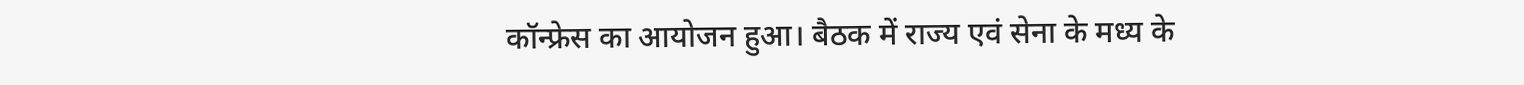कॉन्फ्रेस का आयोजन हुआ। बैठक में राज्य एवं सेना के मध्य के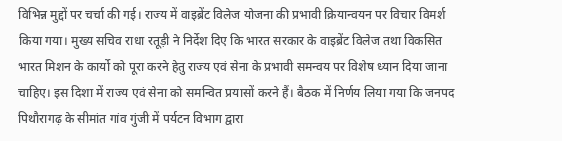विभिन्न मुद्दों पर चर्चा की गई। राज्य में वाइब्रेंट विलेज योजना की प्रभावी क्रियान्वयन पर विचार विमर्श किया गया। मुख्य सचिव राधा रतूड़ी ने निर्देश दिए कि भारत सरकार के वाइब्रेंट विलेज तथा विकसित भारत मिशन के कार्यो को पूरा करने हेतु राज्य एवं सेना के प्रभावी समन्वय पर विशेष ध्यान दिया जाना चाहिए। इस दिशा में राज्य एवं सेना को समन्वित प्रयासों करने हैं। बैठक में निर्णय लिया गया कि जनपद पिथौरागढ़ के सीमांत गांव गुंजी में पर्यटन विभाग द्वारा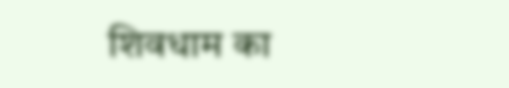शिवधाम का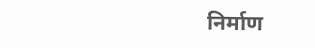निर्माण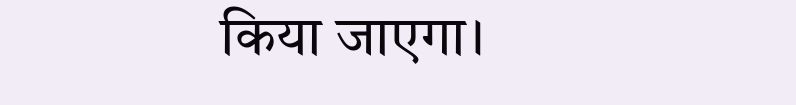किया जाएगा।